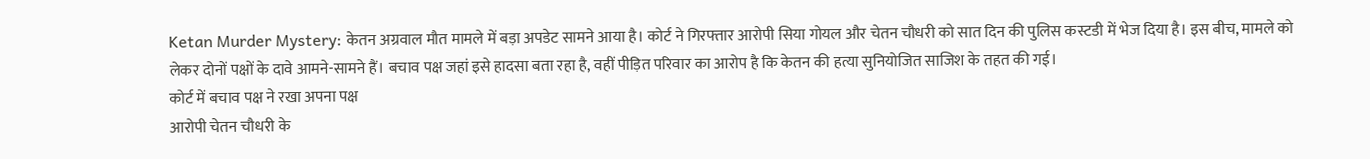Ketan Murder Mystery: केतन अग्रवाल मौत मामले में बड़ा अपडेट सामने आया है। कोर्ट ने गिरफ्तार आरोपी सिया गोयल और चेतन चौधरी को सात दिन की पुलिस कस्टडी में भेज दिया है। इस बीच, मामले को लेकर दोनों पक्षों के दावे आमने-सामने हैं। बचाव पक्ष जहां इसे हादसा बता रहा है, वहीं पीड़ित परिवार का आरोप है कि केतन की हत्या सुनियोजित साजिश के तहत की गई।
कोर्ट में बचाव पक्ष ने रखा अपना पक्ष
आरोपी चेतन चौधरी के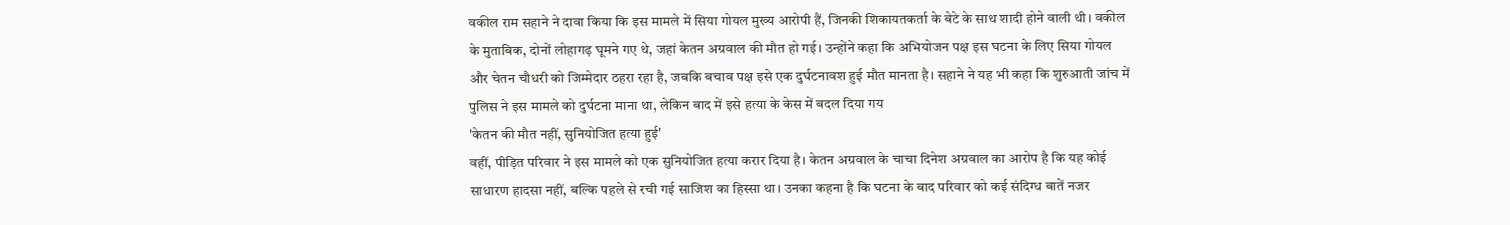वकील राम सहाने ने दावा किया कि इस मामले में सिया गोयल मुख्य आरोपी हैं, जिनकी शिकायतकर्ता के बेटे के साथ शादी होने वाली थी। वकील के मुताबिक, दोनों लोहागढ़ घूमने गए थे, जहां केतन अग्रवाल की मौत हो गई। उन्होंने कहा कि अभियोजन पक्ष इस घटना के लिए सिया गोयल और चेतन चौधरी को जिम्मेदार ठहरा रहा है, जबकि बचाव पक्ष इसे एक दुर्घटनावश हुई मौत मानता है। सहाने ने यह भी कहा कि शुरुआती जांच में पुलिस ने इस मामले को दुर्घटना माना था, लेकिन बाद में इसे हत्या के केस में बदल दिया गय
'केतन की मौत नहीं, सुनियोजित हत्या हुई'
वहीं, पीड़ित परिवार ने इस मामले को एक सुनियोजित हत्या करार दिया है। केतन अग्रवाल के चाचा दिनेश अग्रवाल का आरोप है कि यह कोई साधारण हादसा नहीं, बल्कि पहले से रची गई साजिश का हिस्सा था। उनका कहना है कि घटना के बाद परिवार को कई संदिग्ध बातें नजर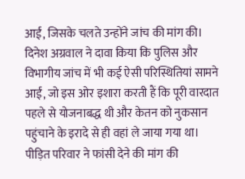आईं, जिसके चलते उन्होंने जांच की मांग की। दिनेश अग्रवाल ने दावा किया कि पुलिस और विभागीय जांच में भी कई ऐसी परिस्थितियां सामने आईं, जो इस ओर इशारा करती हैं कि पूरी वारदात पहले से योजनाबद्ध थी और केतन को नुकसान पहुंचाने के इरादे से ही वहां ले जाया गया था।
पीड़ित परिवार ने फांसी देने की मांग की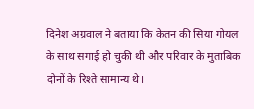दिनेश अग्रवाल ने बताया कि केतन की सिया गोयल के साथ सगाई हो चुकी थी और परिवार के मुताबिक दोनों के रिश्ते सामान्य थे।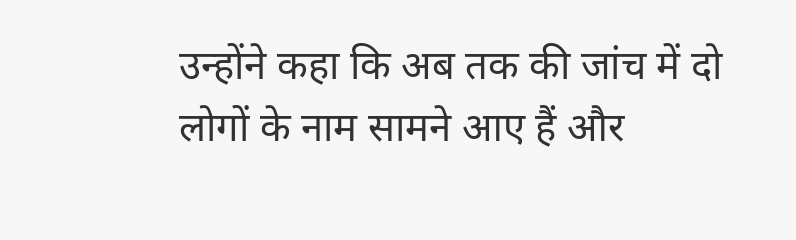उन्होंने कहा कि अब तक की जांच में दो लोगों के नाम सामने आए हैं और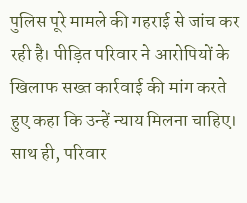पुलिस पूरे मामले की गहराई से जांच कर रही है। पीड़ित परिवार ने आरोपियों के खिलाफ सख्त कार्रवाई की मांग करते हुए कहा कि उन्हें न्याय मिलना चाहिए। साथ ही, परिवार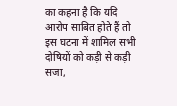का कहना है कि यदि आरोप साबित होते हैं तो इस घटना में शामिल सभी दोषियों को कड़ी से कड़ी सजा,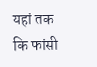यहां तक कि फांसी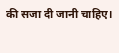की सजा दी जानी चाहिए।